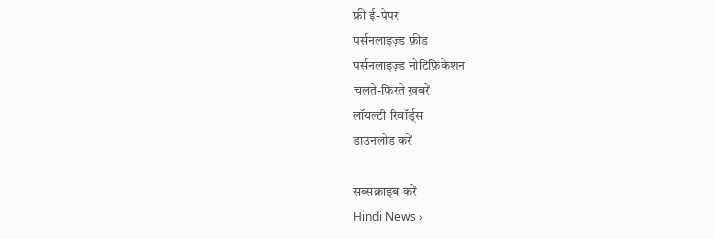फ्री ई-पेपर
पर्सनलाइज़्ड फ़ीड
पर्सनलाइज़्ड नोटिफ़िकेशन
चलते-फिरते ख़बरें
लॉयल्टी रिवॉर्ड्स
डाउनलोड करें

सब्सक्राइब करें
Hindi News ›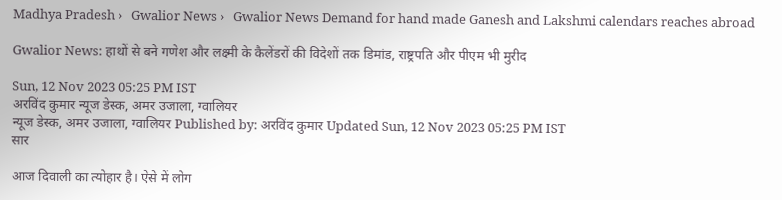Madhya Pradesh ›   Gwalior News ›   Gwalior News Demand for hand made Ganesh and Lakshmi calendars reaches abroad

Gwalior News: हाथों से बने गणेश और लक्ष्मी के कैलेंडरों की विदेशों तक डिमांड, राष्ट्रपति और पीएम भी मुरीद

Sun, 12 Nov 2023 05:25 PM IST
अरविंद कुमार न्यूज डेस्क, अमर उजाला, ग्वालियर
न्यूज डेस्क, अमर उजाला, ग्वालियर Published by: अरविंद कुमार Updated Sun, 12 Nov 2023 05:25 PM IST
सार

आज दिवाली का त्योहार है। ऐसे में लोग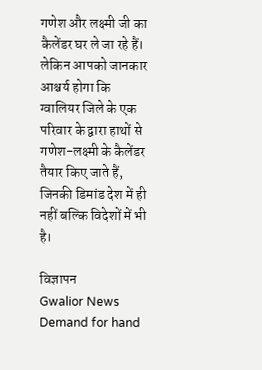गणेश और लक्ष्मी जी का कैलेंडर घर ले जा रहे हैं। लेकिन आपको जानकार आश्चर्य होगा कि ग्वालियर जिले के एक परिवार के द्वारा हाथों से गणेश-लक्ष्मी के कैलेंडर तैयार किए जाते हैं, जिनकी डिमांड देश में ही नहीं बल्कि विदेशों में भी है।

विज्ञापन
Gwalior News Demand for hand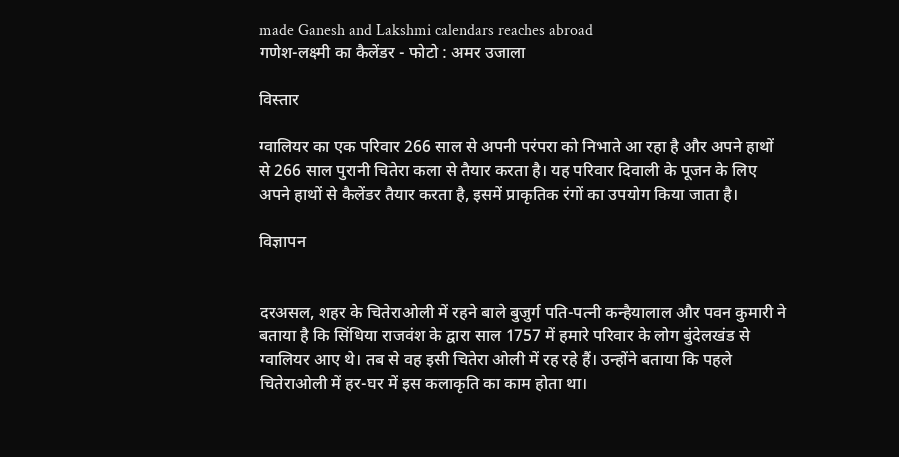made Ganesh and Lakshmi calendars reaches abroad
गणेश-लक्ष्मी का कैलेंडर - फोटो : अमर उजाला

विस्तार

ग्वालियर का एक परिवार 266 साल से अपनी परंपरा को निभाते आ रहा है और अपने हाथों से 266 साल पुरानी चितेरा कला से तैयार करता है। यह परिवार दिवाली के पूजन के लिए अपने हाथों से कैलेंडर तैयार करता है, इसमें प्राकृतिक रंगों का उपयोग किया जाता है।

विज्ञापन


दरअसल, शहर के चितेराओली में रहने बाले बुजुर्ग पति-पत्नी कन्हैयालाल और पवन कुमारी ने बताया है कि सिंधिया राजवंश के द्वारा साल 1757 में हमारे परिवार के लोग बुंदेलखंड से ग्वालियर आए थे। तब से वह इसी चितेरा ओली में रह रहे हैं। उन्होंने बताया कि पहले चितेराओली में हर-घर में इस कलाकृति का काम होता था।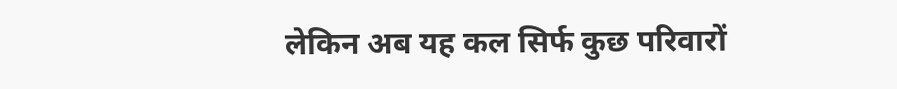लेकिन अब यह कल सिर्फ कुछ परिवारों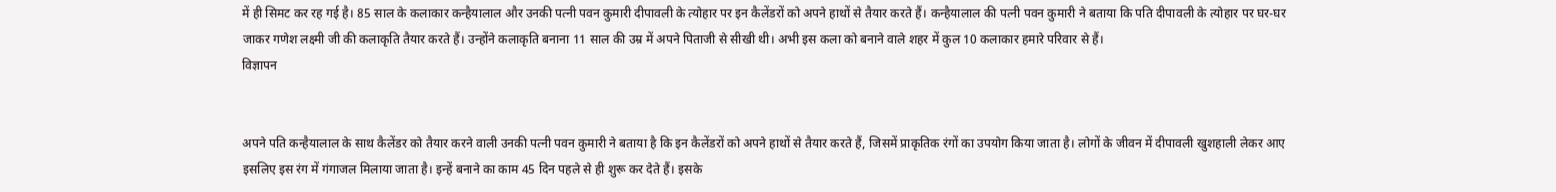में ही सिमट कर रह गई है। 85 साल के कलाकार कन्हैयालाल और उनकी पत्नी पवन कुमारी दीपावली के त्योहार पर इन कैलेंडरों को अपने हाथों से तैयार करते हैं। कन्हैयालाल की पत्नी पवन कुमारी ने बताया कि पति दीपावली के त्योहार पर घर-घर जाकर गणेश लक्ष्मी जी की कलाकृति तैयार करते हैं। उन्होंने कलाकृति बनाना 11 साल की उम्र में अपने पिताजी से सीखी थी। अभी इस कला को बनाने वाले शहर में कुल 10 कलाकार हमारे परिवार से हैं।
विज्ञापन


अपने पति कन्हैयालाल के साथ कैलेंडर को तैयार करने वाली उनकी पत्नी पवन कुमारी ने बताया है कि इन कैलेंडरों को अपने हाथों से तैयार करते हैं, जिसमें प्राकृतिक रंगों का उपयोग किया जाता है। लोगों के जीवन में दीपावली खुशहाली लेकर आए इसलिए इस रंग में गंगाजल मिलाया जाता है। इन्हें बनाने का काम 45 दिन पहले से ही शुरू कर देते हैं। इसके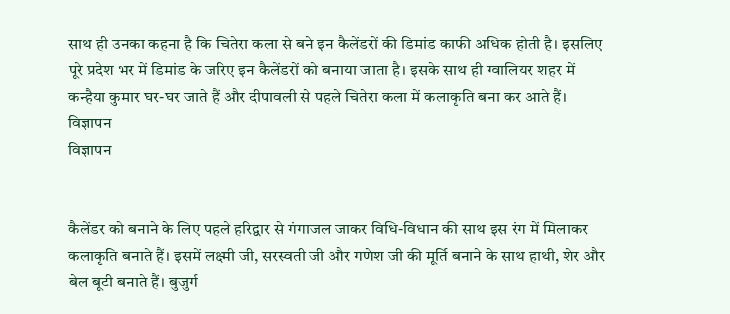साथ ही उनका कहना है कि चितेरा कला से बने इन कैलेंडरों की डिमांड काफी अधिक होती है। इसलिए पूरे प्रदेश भर में डिमांड के जरिए इन कैलेंडरों को बनाया जाता है। इसके साथ ही ग्वालियर शहर में कन्हैया कुमार घर-घर जाते हैं और दीपावली से पहले चितेरा कला में कलाकृति बना कर आते हैं।
विज्ञापन
विज्ञापन


कैलेंडर को बनाने के लिए पहले हरिद्वार से गंगाजल जाकर विधि-विधान की साथ इस रंग में मिलाकर कलाकृति बनाते हैं। इसमें लक्ष्मी जी, सरस्वती जी और गणेश जी की मूर्ति बनाने के साथ हाथी, शेर और बेल बूटी बनाते हैं। बुजुर्ग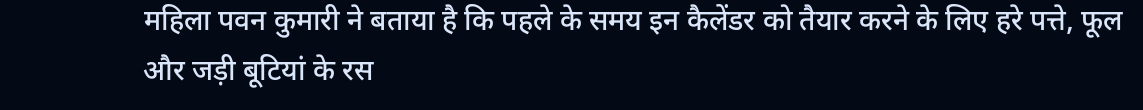महिला पवन कुमारी ने बताया है कि पहले के समय इन कैलेंडर को तैयार करने के लिए हरे पत्ते, फूल और जड़ी बूटियां के रस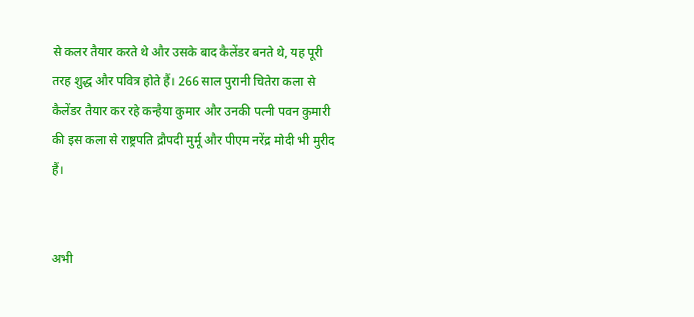से कलर तैयार करते थे और उसके बाद कैलेंडर बनते थे, यह पूरी तरह शुद्ध और पवित्र होते हैं। 266 साल पुरानी चितेरा कला से कैलेंडर तैयार कर रहे कन्हैया कुमार और उनकी पत्नी पवन कुमारी की इस कला से राष्ट्रपति द्रौपदी मुर्मू और पीएम नरेंद्र मोदी भी मुरीद हैं।


अभी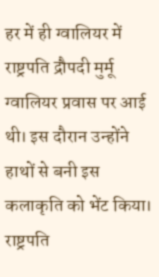हर में ही ग्वालियर में राष्ट्रपति द्रौपदी मुर्मू ग्वालियर प्रवास पर आई थी। इस दौरान उन्होंने हाथों से बनी इस कलाकृति को भेंट किया। राष्ट्रपति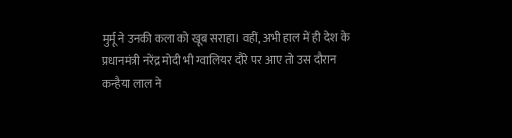मुर्मू ने उनकी कला को खूब सराहा। वहीं, अभी हाल में ही देश के प्रधानमंत्री नरेंद्र मोदी भी ग्वालियर दौरे पर आए तो उस दौरान कन्हैया लाल ने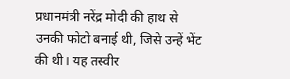प्रधानमंत्री नरेंद्र मोदी की हाथ से उनकी फोटो बनाई थी, जिसे उन्हें भेंट की थी। यह तस्वीर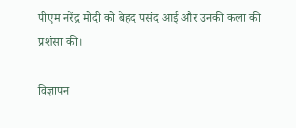पीएम नरेंद्र मोदी को बेहद पसंद आई और उनकी कला की प्रशंसा की।

विज्ञापन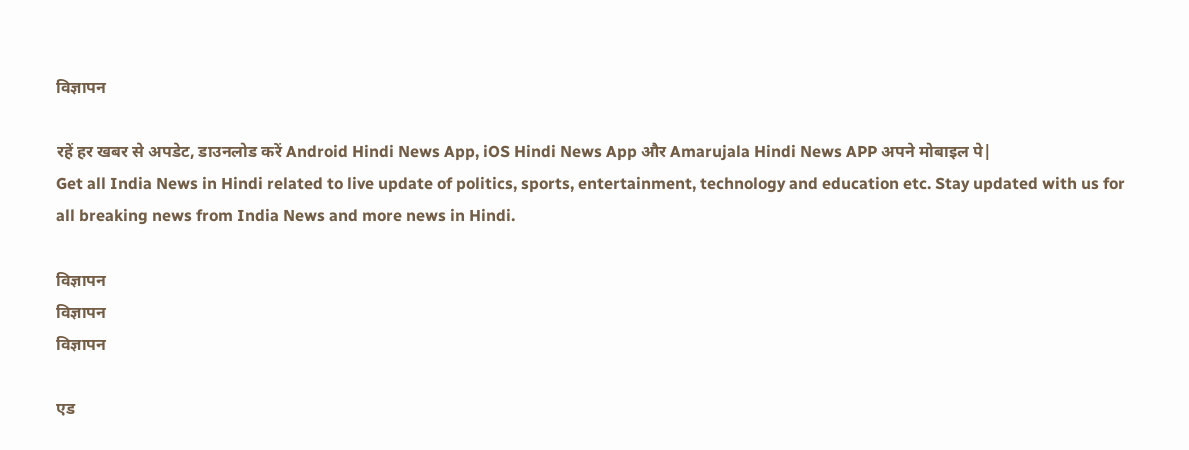विज्ञापन

रहें हर खबर से अपडेट, डाउनलोड करें Android Hindi News App, iOS Hindi News App और Amarujala Hindi News APP अपने मोबाइल पे|
Get all India News in Hindi related to live update of politics, sports, entertainment, technology and education etc. Stay updated with us for all breaking news from India News and more news in Hindi.

विज्ञापन
विज्ञापन
विज्ञापन

एड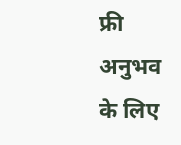फ्री अनुभव के लिए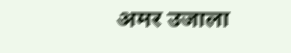अमर उजाला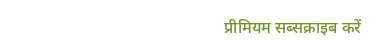प्रीमियम सब्सक्राइब करें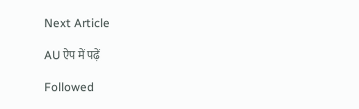Next Article

AU ऐप में पढ़ें

Followed